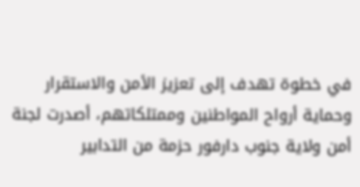في خطوة تهدف إلى تعزيز الأمن والاستقرار وحماية أرواح المواطنين وممتلكاتهم، أصدرت لجنة أمن ولاية جنوب دارفور حزمة من التدابير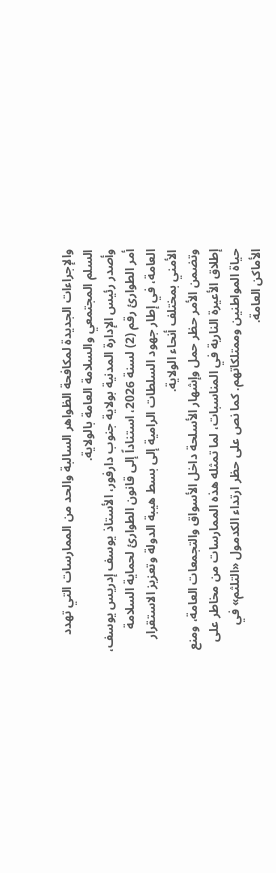والإجراءات الجديدة لمكافحة الظواهر السالبة والحد من الممارسات التي تهدد السلم المجتمعي والسلامة العامة بالولاية.
وأصدر رئيس الإدارة المدنية بولاية جنوب دارفور، الأستاذ يوسف إدريس يوسف، أمر الطوارئ رقم (2) لسنة 2026، استناداً إلى قانون الطوارئ لحماية السلامة العامة، في إطار جهود السلطات الرامية إلى بسط هيبة الدولة وتعزيز الاستقرار الأمني بمختلف أنحاء الولاية.
وتضمن الأمر حظر حمل وإشهار الأسلحة داخل الأسواق والتجمعات العامة، ومنع إطلاق الأعيرة النارية في المناسبات، لما تمثله هذه الممارسات من مخاطر على حياة المواطنين وممتلكاتهم. كما نص على حظر ارتداء الكدمول «التلثم» في الأماكن العامة.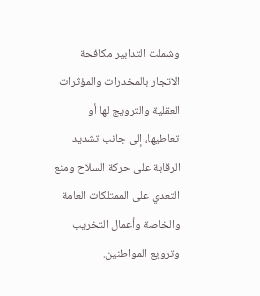وشملت التدابير مكافحة الاتجار بالمخدرات والمؤثرات العقلية والترويج لها أو تعاطيها، إلى جانب تشديد الرقابة على حركة السلاح ومنع التعدي على الممتلكات العامة والخاصة وأعمال التخريب وترويع المواطنين.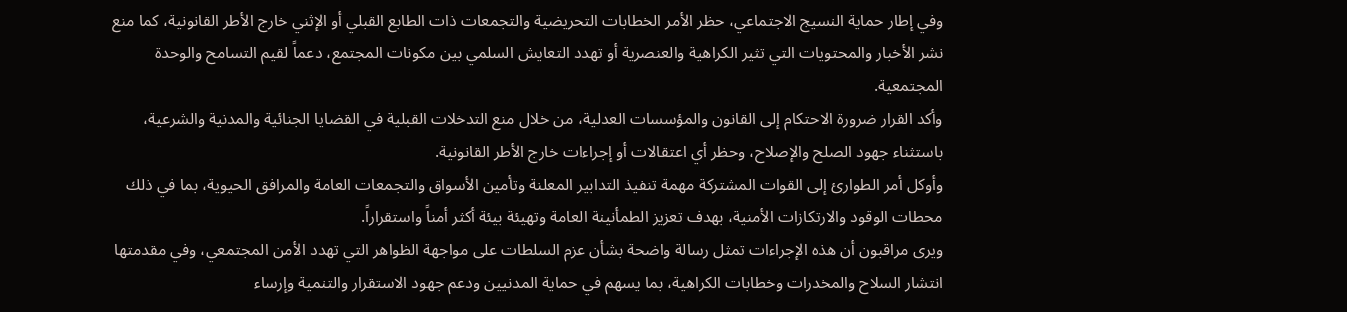وفي إطار حماية النسيج الاجتماعي، حظر الأمر الخطابات التحريضية والتجمعات ذات الطابع القبلي أو الإثني خارج الأطر القانونية، كما منع نشر الأخبار والمحتويات التي تثير الكراهية والعنصرية أو تهدد التعايش السلمي بين مكونات المجتمع، دعماً لقيم التسامح والوحدة المجتمعية.
وأكد القرار ضرورة الاحتكام إلى القانون والمؤسسات العدلية، من خلال منع التدخلات القبلية في القضايا الجنائية والمدنية والشرعية، باستثناء جهود الصلح والإصلاح، وحظر أي اعتقالات أو إجراءات خارج الأطر القانونية.
وأوكل أمر الطوارئ إلى القوات المشتركة مهمة تنفيذ التدابير المعلنة وتأمين الأسواق والتجمعات العامة والمرافق الحيوية، بما في ذلك محطات الوقود والارتكازات الأمنية، بهدف تعزيز الطمأنينة العامة وتهيئة بيئة أكثر أمناً واستقراراً.
ويرى مراقبون أن هذه الإجراءات تمثل رسالة واضحة بشأن عزم السلطات على مواجهة الظواهر التي تهدد الأمن المجتمعي، وفي مقدمتها انتشار السلاح والمخدرات وخطابات الكراهية، بما يسهم في حماية المدنيين ودعم جهود الاستقرار والتنمية وإرساء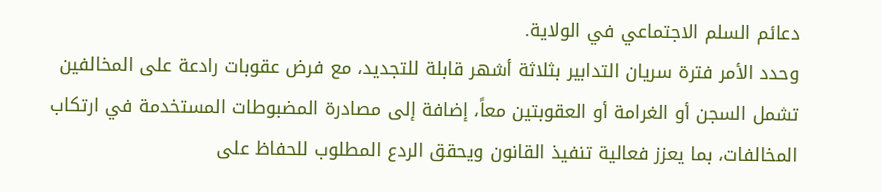دعائم السلم الاجتماعي في الولاية.
وحدد الأمر فترة سريان التدابير بثلاثة أشهر قابلة للتجديد، مع فرض عقوبات رادعة على المخالفين تشمل السجن أو الغرامة أو العقوبتين معاً، إضافة إلى مصادرة المضبوطات المستخدمة في ارتكاب المخالفات، بما يعزز فعالية تنفيذ القانون ويحقق الردع المطلوب للحفاظ على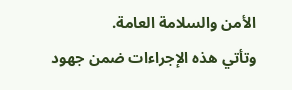الأمن والسلامة العامة.
وتأتي هذه الإجراءات ضمن جهود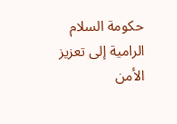حكومة السلام الرامية إلى تعزيز الأمن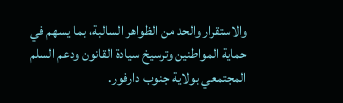والاستقرار والحد من الظواهر السالبة، بما يسهم في حماية المواطنين وترسيخ سيادة القانون ودعم السلم المجتمعي بولاية جنوب دارفور.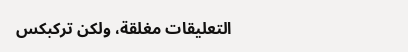التعليقات مغلقة، ولكن تركبكس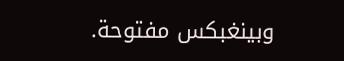وبينغبكس مفتوحة.